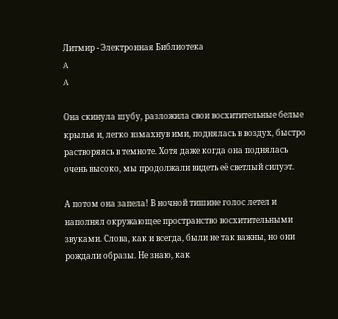Литмир - Электронная Библиотека
A
A

Она скинула шубу, разложила свои восхитительные белые крылья и, легко взмахнув ими, поднялась в воздух, быстро растворяясь в темноте. Хотя даже когда она поднялась очень высоко, мы продолжали видеть её светлый силуэт.

А потом она запела! В ночной тишине голос летел и наполнял окружающее пространство восхитительными звуками. Слова, как и всегда, были не так важны, но они рождали образы. Не знаю, как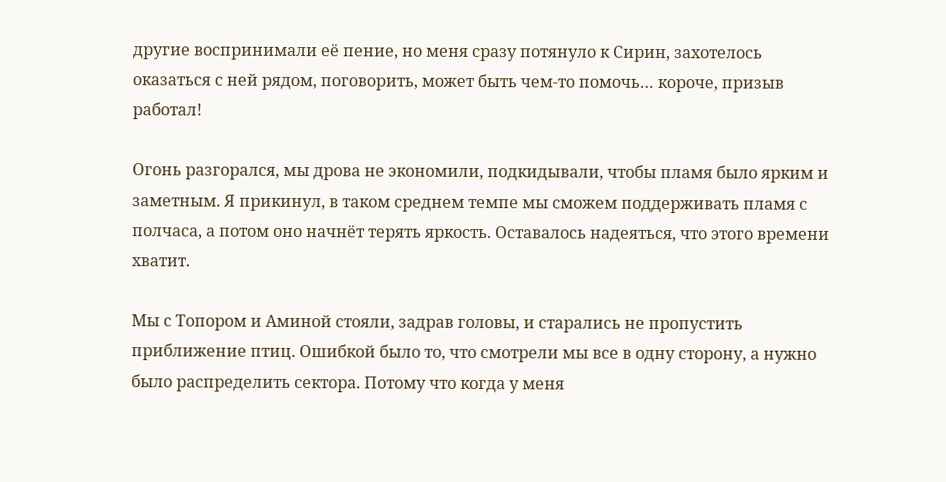другие воспринимали её пение, но меня сразу потянуло к Сирин, захотелось оказаться с ней рядом, поговорить, может быть чем-то помочь… короче, призыв работал!

Огонь разгорался, мы дрова не экономили, подкидывали, чтобы пламя было ярким и заметным. Я прикинул, в таком среднем темпе мы сможем поддерживать пламя с полчаса, а потом оно начнёт терять яркость. Оставалось надеяться, что этого времени хватит.

Мы с Топором и Аминой стояли, задрав головы, и старались не пропустить приближение птиц. Ошибкой было то, что смотрели мы все в одну сторону, а нужно было распределить сектора. Потому что когда у меня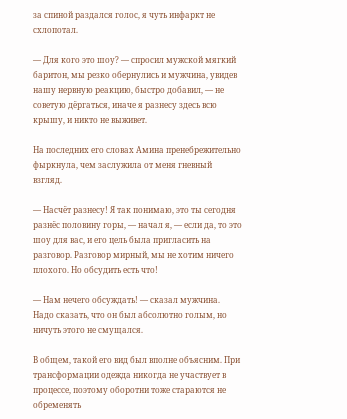за спиной раздался голос, я чуть инфаркт не схлопотал.

— Для кого это шоу? — спросил мужской мягкий баритон, мы резко обернулись и мужчина, увидев нашу нервную реакцию, быстро добавил, — не советую дёргаться, иначе я разнесу здесь всю крышу, и никто не выживет.

На последних его словах Амина пренебрежительно фыркнула, чем заслужила от меня гневный взгляд.

— Насчёт разнесу! Я так понимаю, это ты сегодня разнёс половину горы, — начал я, — если да, то это шоу для вас, и его цель была пригласить на разговор. Разговор мирный, мы не хотим ничего плохого. Но обсудить есть что!

— Нам нечего обсуждать! — сказал мужчина. Надо сказать, что он был абсолютно голым, но ничуть этого не смущался.

В общем, такой его вид был вполне объясним. При трансформации одежда никогда не участвует в процессе, поэтому оборотни тоже стараются не обременять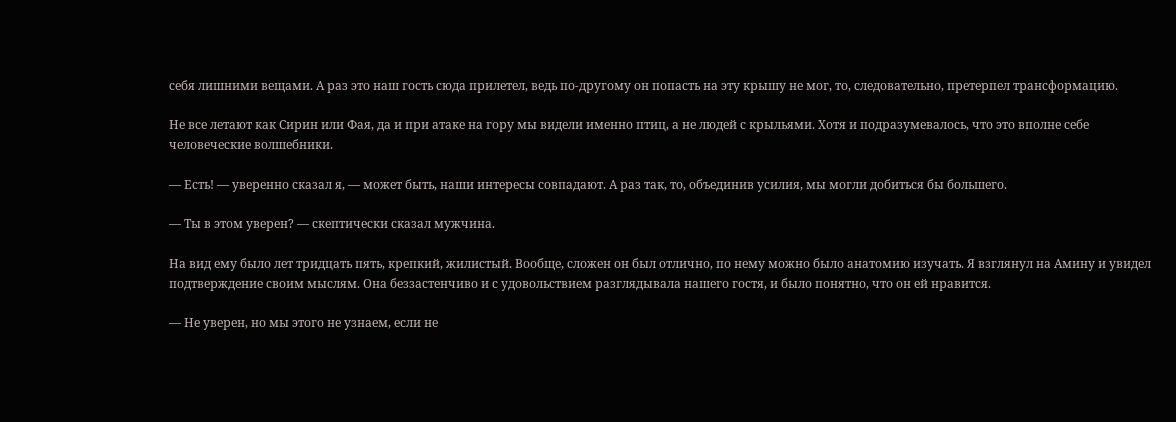себя лишними вещами. А раз это наш гость сюда прилетел, ведь по-другому он попасть на эту крышу не мог, то, следовательно, претерпел трансформацию.

Не все летают как Сирин или Фая, да и при атаке на гору мы видели именно птиц, а не людей с крыльями. Хотя и подразумевалось, что это вполне себе человеческие волшебники.

— Есть! — уверенно сказал я, — может быть, наши интересы совпадают. А раз так, то, объединив усилия, мы могли добиться бы большего.

— Ты в этом уверен? — скептически сказал мужчина.

На вид ему было лет тридцать пять, крепкий, жилистый. Вообще, сложен он был отлично, по нему можно было анатомию изучать. Я взглянул на Амину и увидел подтверждение своим мыслям. Она беззастенчиво и с удовольствием разглядывала нашего гостя, и было понятно, что он ей нравится.

— Не уверен, но мы этого не узнаем, если не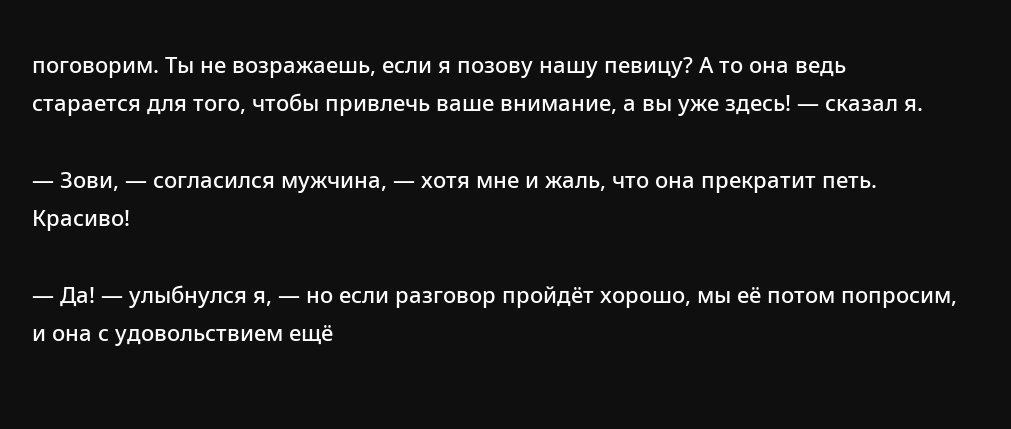поговорим. Ты не возражаешь, если я позову нашу певицу? А то она ведь старается для того, чтобы привлечь ваше внимание, а вы уже здесь! — сказал я.

— Зови, — согласился мужчина, — хотя мне и жаль, что она прекратит петь. Красиво!

— Да! — улыбнулся я, — но если разговор пройдёт хорошо, мы её потом попросим, и она с удовольствием ещё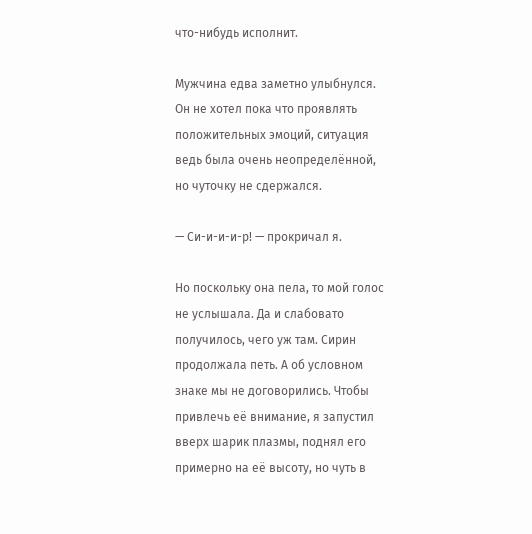что-нибудь исполнит.

Мужчина едва заметно улыбнулся. Он не хотел пока что проявлять положительных эмоций, ситуация ведь была очень неопределённой, но чуточку не сдержался.

— Си-и-и-и-р! — прокричал я.

Но поскольку она пела, то мой голос не услышала. Да и слабовато получилось, чего уж там. Сирин продолжала петь. А об условном знаке мы не договорились. Чтобы привлечь её внимание, я запустил вверх шарик плазмы, поднял его примерно на её высоту, но чуть в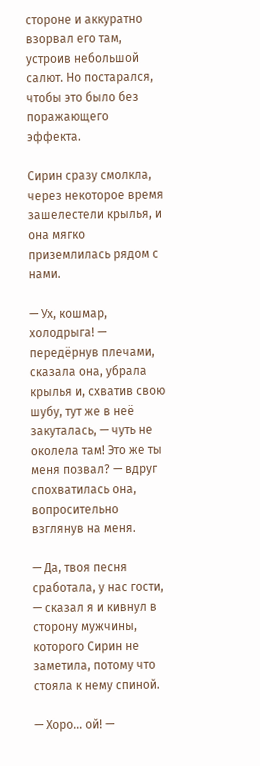стороне и аккуратно взорвал его там, устроив небольшой салют. Но постарался, чтобы это было без поражающего эффекта.

Сирин сразу смолкла, через некоторое время зашелестели крылья, и она мягко приземлилась рядом с нами.

— Ух, кошмар, холодрыга! — передёрнув плечами, сказала она, убрала крылья и, схватив свою шубу, тут же в неё закуталась, — чуть не околела там! Это же ты меня позвал? — вдруг спохватилась она, вопросительно взглянув на меня.

— Да, твоя песня сработала, у нас гости, — сказал я и кивнул в сторону мужчины, которого Сирин не заметила, потому что стояла к нему спиной.

— Хоро… ой! —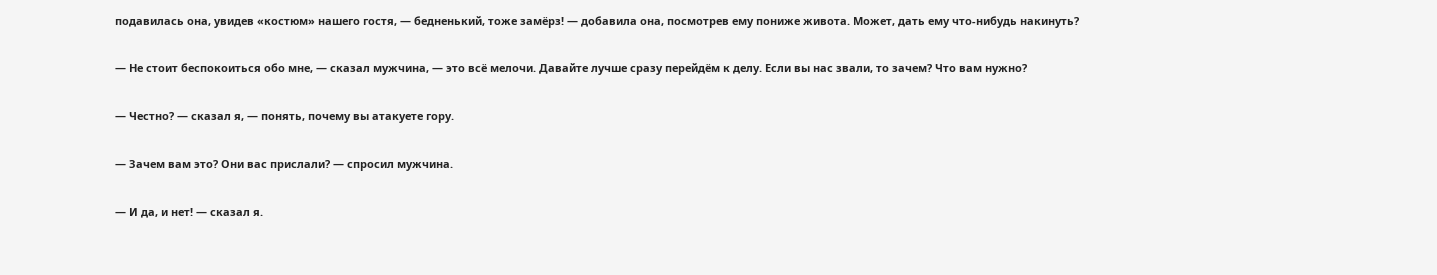подавилась она, увидев «костюм» нашего гостя, — бедненький, тоже замёрз! — добавила она, посмотрев ему пониже живота. Может, дать ему что-нибудь накинуть?

— Не стоит беспокоиться обо мне, — сказал мужчина, — это всё мелочи. Давайте лучше сразу перейдём к делу. Если вы нас звали, то зачем? Что вам нужно?

— Честно? — сказал я, — понять, почему вы атакуете гору.

— Зачем вам это? Они вас прислали? — спросил мужчина.

— И да, и нет! — сказал я.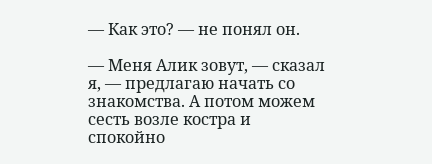— Как это? — не понял он.

— Меня Алик зовут, — сказал я, — предлагаю начать со знакомства. А потом можем сесть возле костра и спокойно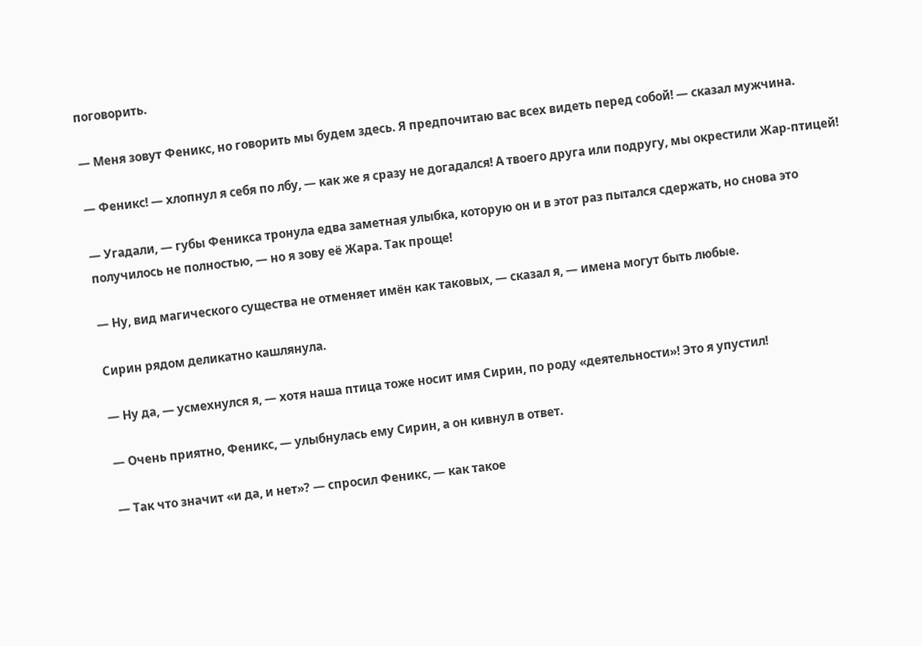поговорить.

— Меня зовут Феникс, но говорить мы будем здесь. Я предпочитаю вас всех видеть перед собой! — сказал мужчина.

— Феникс! — хлопнул я себя по лбу, — как же я сразу не догадался! А твоего друга или подругу, мы окрестили Жар-птицей!

— Угадали, — губы Феникса тронула едва заметная улыбка, которую он и в этот раз пытался сдержать, но снова это получилось не полностью, — но я зову её Жара. Так проще!

— Ну, вид магического существа не отменяет имён как таковых, — сказал я, — имена могут быть любые.

Сирин рядом деликатно кашлянула.

— Ну да, — усмехнулся я, — хотя наша птица тоже носит имя Сирин, по роду «деятельности»! Это я упустил!

— Очень приятно, Феникс, — улыбнулась ему Сирин, а он кивнул в ответ.

— Так что значит «и да, и нет»? — спросил Феникс, — как такое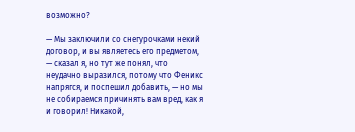возможно?

— Мы заключили со снегурочками некий договор, и вы являетесь его предметом, — сказал я, но тут же понял, что неудачно выразился, потому что Феникс напрягся, и поспешил добавить, — но мы не собираемся причинять вам вред, как я и говорил! Никакой,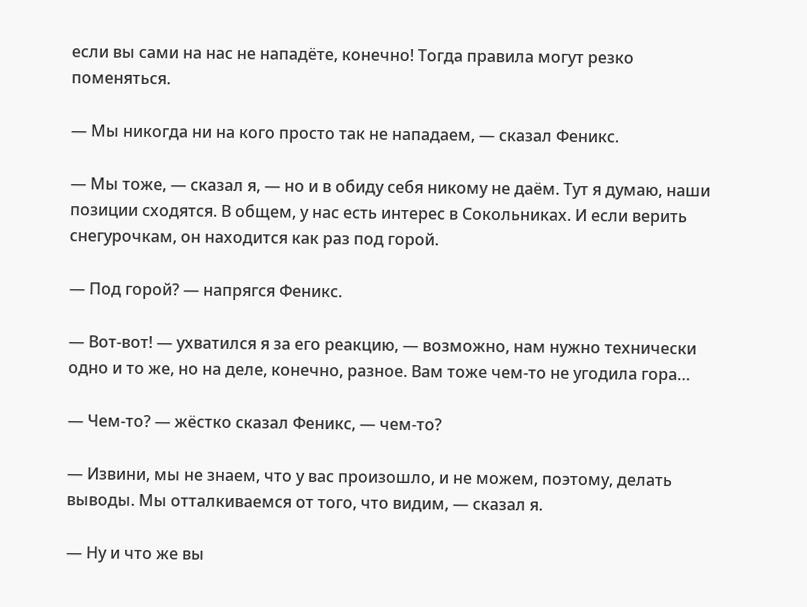если вы сами на нас не нападёте, конечно! Тогда правила могут резко поменяться.

— Мы никогда ни на кого просто так не нападаем, — сказал Феникс.

— Мы тоже, — сказал я, — но и в обиду себя никому не даём. Тут я думаю, наши позиции сходятся. В общем, у нас есть интерес в Сокольниках. И если верить снегурочкам, он находится как раз под горой.

— Под горой? — напрягся Феникс.

— Вот-вот! — ухватился я за его реакцию, — возможно, нам нужно технически одно и то же, но на деле, конечно, разное. Вам тоже чем-то не угодила гора…

— Чем-то? — жёстко сказал Феникс, — чем-то?

— Извини, мы не знаем, что у вас произошло, и не можем, поэтому, делать выводы. Мы отталкиваемся от того, что видим, — сказал я.

— Ну и что же вы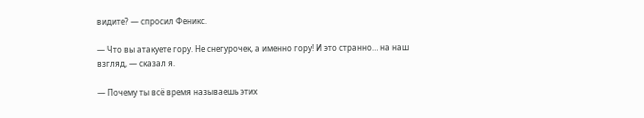видите? — спросил Феникс.

— Что вы атакуете гору. Не снегурочек, а именно гору! И это странно… на наш взгляд, — сказал я.

— Почему ты всё время называешь этих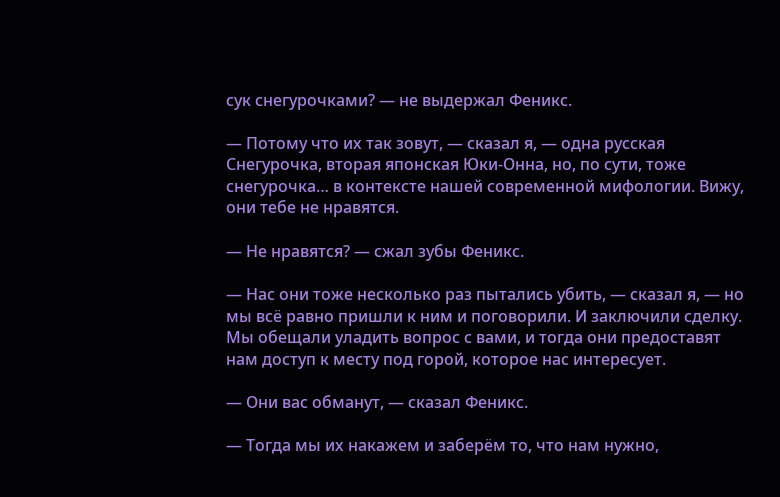сук снегурочками? — не выдержал Феникс.

— Потому что их так зовут, — сказал я, — одна русская Снегурочка, вторая японская Юки-Онна, но, по сути, тоже снегурочка… в контексте нашей современной мифологии. Вижу, они тебе не нравятся.

— Не нравятся? — сжал зубы Феникс.

— Нас они тоже несколько раз пытались убить, — сказал я, — но мы всё равно пришли к ним и поговорили. И заключили сделку. Мы обещали уладить вопрос с вами, и тогда они предоставят нам доступ к месту под горой, которое нас интересует.

— Они вас обманут, — сказал Феникс.

— Тогда мы их накажем и заберём то, что нам нужно,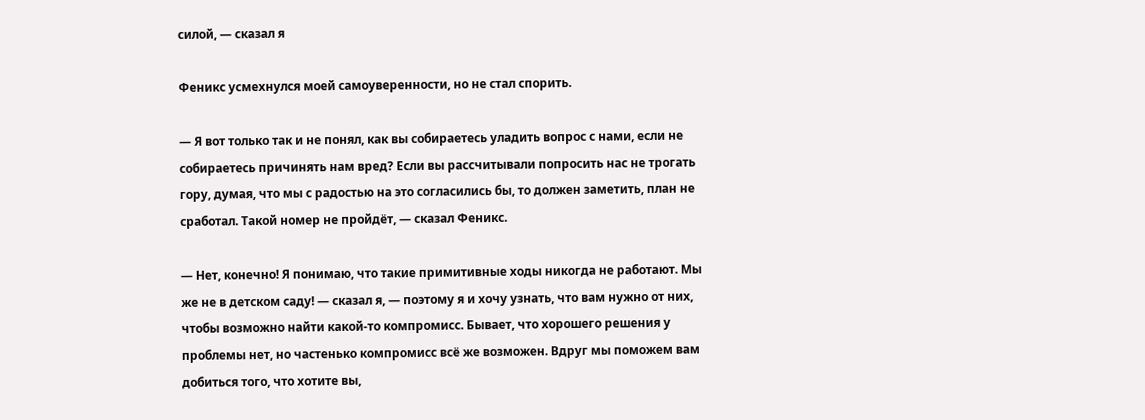силой, — сказал я

Феникс усмехнулся моей самоуверенности, но не стал спорить.

— Я вот только так и не понял, как вы собираетесь уладить вопрос с нами, если не собираетесь причинять нам вред? Если вы рассчитывали попросить нас не трогать гору, думая, что мы с радостью на это согласились бы, то должен заметить, план не сработал. Такой номер не пройдёт, — сказал Феникс.

— Нет, конечно! Я понимаю, что такие примитивные ходы никогда не работают. Мы же не в детском саду! — сказал я, — поэтому я и хочу узнать, что вам нужно от них, чтобы возможно найти какой-то компромисс. Бывает, что хорошего решения у проблемы нет, но частенько компромисс всё же возможен. Вдруг мы поможем вам добиться того, что хотите вы,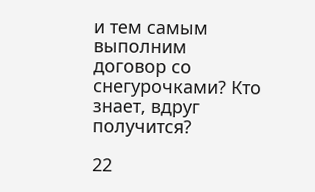и тем самым выполним договор со снегурочками? Кто знает, вдруг получится?

22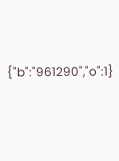{"b":"961290","o":1}